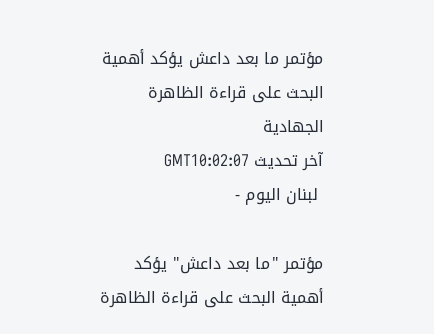مؤتمر ما بعد داعش يؤكد أهمية البحث على قراءة الظاهرة الجهادية
آخر تحديث GMT10:02:07
 لبنان اليوم -

مؤتمر "ما بعد داعش" يؤكد أهمية البحث على قراءة الظاهرة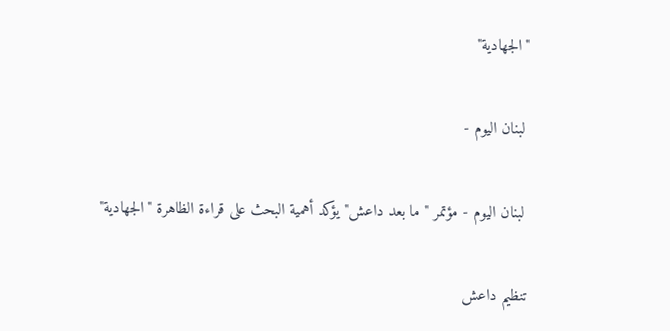"الجهادية"

 لبنان اليوم -

 لبنان اليوم - مؤتمر "ما بعد داعش" يؤكد أهمية البحث على قراءة الظاهرة "الجهادية"

تنظيم داعش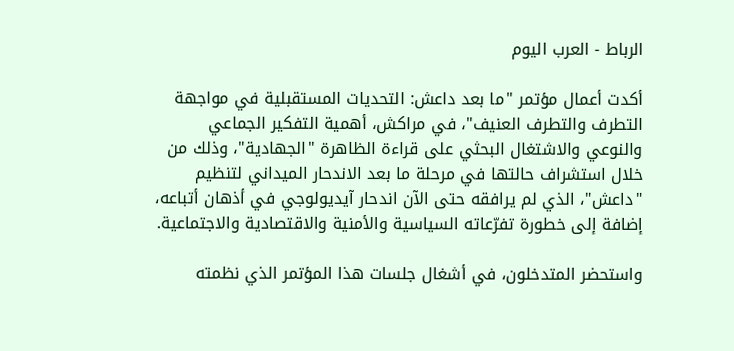الرباط - العرب اليوم

أكدت أعمال مؤتمر "ما بعد داعش: التحديات المستقبلية في مواجهة التطرف والتطرف العنيف"، في مراكش، أهمية التفكير الجماعي والنوعي والاشتغال البحثي على قراءة الظاهرة "الجهادية"، وذلك من خلال استشراف حالتها في مرحلة ما بعد الاندحار الميداني لتنظيم "داعش"، الذي لم يرافقه حتى الآن اندحار آيديولوجي في أذهان أتباعه، إضافة إلى خطورة تفرّعاته السياسية والأمنية والاقتصادية والاجتماعية.

واستحضر المتدخلون، في أشغال جلسات هذا المؤتمر الذي نظمته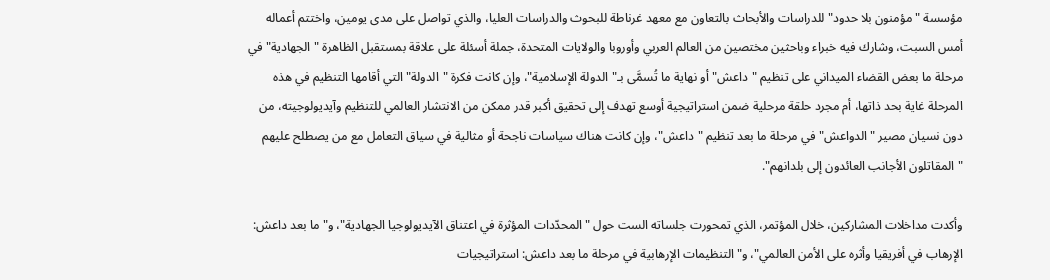مؤسسة "مؤمنون بلا حدود" للدراسات والأبحاث بالتعاون مع معهد غرناطة للبحوث والدراسات العليا، والذي تواصل على مدى يومين، واختتم أعماله أمس السبت، وشارك فيه خبراء وباحثين مختصين من العالم العربي وأوروبا والولايات المتحدة، جملة أسئلة على علاقة بمستقبل الظاهرة "الجهادية" في مرحلة ما بعض القضاء الميداني على تنظيم "داعش" أو نهاية ما تُسمَّى بـ"الدولة الإسلامية"، وإن كانت فكرة "الدولة" التي أقامها التنظيم في هذه المرحلة غاية بحد ذاتها، أم مجرد حلقة مرحلية ضمن استراتيجية أوسع تهدف إلى تحقيق أكبر قدر ممكن من الانتشار العالمي للتنظيم وآيديولوجيته، من دون نسيان مصير "الدواعش" في مرحلة ما بعد تنظيم "داعش"، وإن كانت هناك سياسات ناجحة أو مثالية في سياق التعامل مع من يصطلح عليهم "المقاتلون الأجانب العائدون إلى بلدانهم".

وأكدت مداخلات المشاركين، خلال المؤتمر، الذي تمحورت جلساته الست حول "المحدّدات المؤثرة في اعتناق الآيديولوجيا الجهادية"، و"ما بعد داعش: الإرهاب في أفريقيا وأثره على الأمن العالمي"، و"التنظيمات الإرهابية في مرحلة ما بعد داعش: استراتيجيات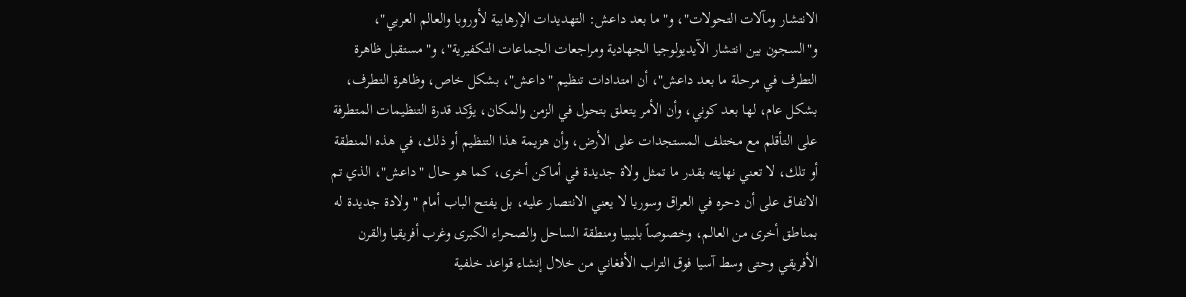الانتشار ومآلات التحولات"، و"ما بعد داعش: التهديدات الإرهابية لأوروبا والعالم العربي"، و"السجون بين انتشار الآيديولوجيا الجهادية ومراجعات الجماعات التكفيرية"، و"مستقبل ظاهرة التطرف في مرحلة ما بعد داعش"، أن امتدادات تنظيم "داعش"، بشكل خاص، وظاهرة التطرف، بشكل عام، لها بعد كوني، وأن الأمر يتعلق بتحول في الزمن والمكان، يؤكد قدرة التنظيمات المتطرفة على التأقلم مع مختلف المستجدات على الأرض، وأن هزيمة هذا التنظيم أو ذلك، في هذه المنطقة أو تلك، لا تعني نهايته بقدر ما تمثل ولاة جديدة في أماكن أخرى، كما هو حال "داعش"، الذي تم الاتفاق على أن دحره في العراق وسوريا لا يعني الانتصار عليه، بل يفتح الباب أمام "ولادة جديدة له بمناطق أخرى من العالم، وخصوصاً بليبيا ومنطقة الساحل والصحراء الكبرى وغرب أفريقيا والقرن الأفريقي وحتى وسط آسيا فوق التراب الأفغاني من خلال إنشاء قواعد خلفية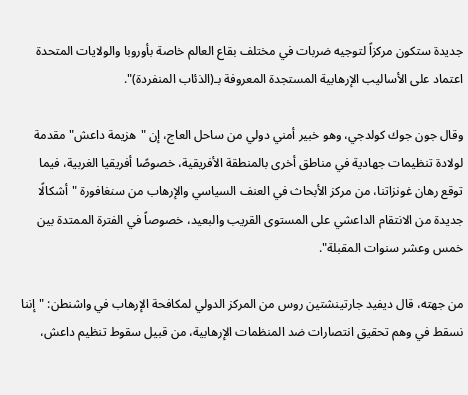جديدة ستكون مركزاً لتوجيه ضربات في مختلف بقاع العالم خاصة بأوروبا والولايات المتحدة اعتماد على الأساليب الإرهابية المستجدة المعروفة بـ(الذئاب المنفردة)".

وقال جون جوك كولدجي، وهو خبير أمني دولي من ساحل العاج، إن "هزيمة داعش" مقدمة لولادة تنظيمات جهادية في مناطق أخرى بالمنطقة الأفريقية، خصوصًا أفريقيا الغربية، فيما توقع رهان غونزاتنا، من مركز الأبحاث في العنف السياسي والإرهاب من سنغافورة "أشكالًا جديدة من الانتقام الداعشي على المستوى القريب والبعيد، خصوصاً في الفترة الممتدة بين خمس وعشر سنوات المقبلة".

من جهته، قال ديفيد جارتينشتين روس من المركز الدولي لمكافحة الإرهاب في واشنطن: "إننا نسقط في وهم تحقيق انتصارات ضد المنظمات الإرهابية، من قبيل سقوط تنظيم داعش،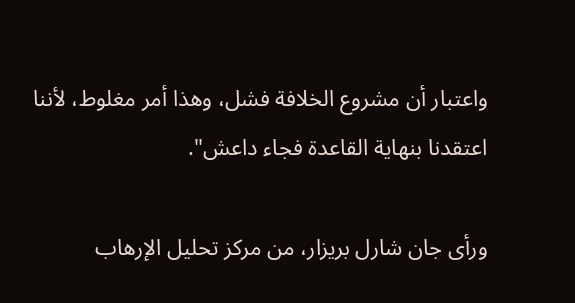واعتبار أن مشروع الخلافة فشل، وهذا أمر مغلوط، لأننا اعتقدنا بنهاية القاعدة فجاء داعش".

ورأى جان شارل بريزار، من مركز تحليل الإرهاب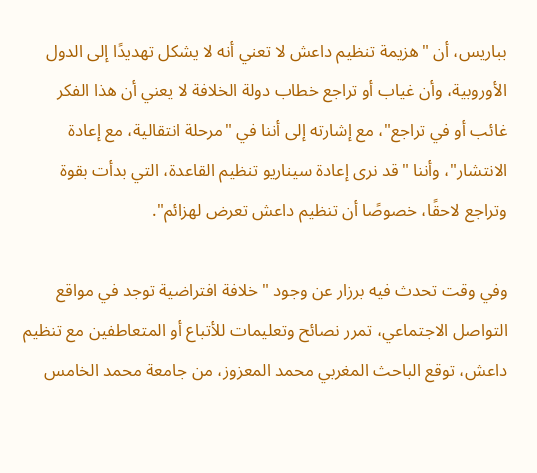بباريس، أن "هزيمة تنظيم داعش لا تعني أنه لا يشكل تهديدًا إلى الدول الأوروبية، وأن غياب أو تراجع خطاب دولة الخلافة لا يعني أن هذا الفكر غائب أو في تراجع"، مع إشارته إلى أننا في "مرحلة انتقالية، مع إعادة الانتشار"، وأننا "قد نرى إعادة سيناريو تنظيم القاعدة، التي بدأت بقوة وتراجع لاحقًا، خصوصًا أن تنظيم داعش تعرض لهزائم".

وفي وقت تحدث فيه برزار عن وجود "خلافة افتراضية توجد في مواقع التواصل الاجتماعي، تمرر نصائح وتعليمات للأتباع أو المتعاطفين مع تنظيم داعش، توقع الباحث المغربي محمد المعزوز، من جامعة محمد الخامس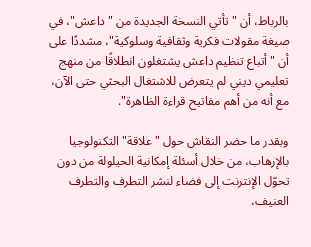بالرباط، أن "تأتي النسخة الجديدة من "داعش"، في صيغة مقولات فكرية وثقافية وسلوكية"، مشددًا على أن "أتباع تنظيم داعش يشتغلون انطلاقًا من منهج تعليمي ديني لم يتعرض للاشتغال البحثي حتى الآن، مع أنه من أهم مفاتيح قراءة الظاهرة".

وبقدر ما حضر النقاش حول "علاقة" التكنولوجيا بالإرهاب، من خلال أسئلة إمكانية الحيلولة من دون تحوّل الإنترنت إلى فضاء لنشر التطرف والتطرف العنيف،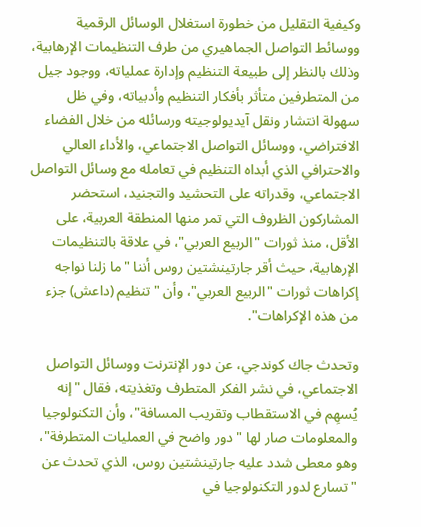وكيفية التقليل من خطورة استغلال الوسائل الرقمية ووسائط التواصل الجماهيري من طرف التنظيمات الإرهابية، وذلك بالنظر إلى طبيعة التنظيم وإدارة عملياته، ووجود جيل من المتطرفين متأثر بأفكار التنظيم وأدبياته، وفي ظل سهولة انتشار ونقل آيديولوجيته ورسائله من خلال الفضاء الافتراضي، ووسائل التواصل الاجتماعي، والأداء العالي والاحترافي الذي أبداه التنظيم في تعامله مع وسائل التواصل الاجتماعي، وقدراته على التحشيد والتجنيد، استحضر المشاركون الظروف التي تمر منها المنطقة العربية، على الأقل، منذ ثورات "الربيع العربي"، في علاقة بالتنظيمات الإرهابية، حيث أقر جارتينشتين روس أننا "ما زلنا نواجه إكراهات ثورات "الربيع العربي"، وأن "تنظيم (داعش) جزء من هذه الإكراهات".

وتحدث جاك كوندجي، عن دور الإنترنت ووسائل التواصل الاجتماعي، في نشر الفكر المتطرف وتغذيته، فقال "إنه يُسهِم في الاستقطاب وتقريب المسافة"، وأن التكنولوجيا والمعلومات صار لها "دور واضح في العمليات المتطرفة"، وهو معطى شدد عليه جارتينشتين روس، الذي تحدث عن "تسارع لدور التكنولوجيا في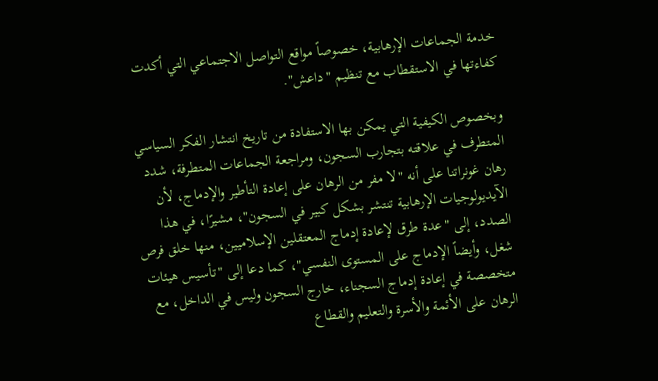خدمة الجماعات الإرهابية، خصوصاً مواقع التواصل الاجتماعي التي أكدت كفاءتها في الاستقطاب مع تنظيم "داعش".

وبخصوص الكيفية التي يمكن بها الاستفادة من تاريخ انتشار الفكر السياسي المتطرف في علاقته بتجارب السجون، ومراجعة الجماعات المتطرفة، شدد رهان غونراتنا على أنه "لا مفر من الرهان على إعادة التأطير والإدماج، لأن الآيديولوجيات الإرهابية تنتشر بشكل كبير في السجون"، مشيرًا، في هذا الصدد، إلى "عدة طرق لإعادة إدماج المعتقلين الإسلاميين، منها خلق فرص شغل، وأيضاً الإدماج على المستوى النفسي"، كما دعا إلى "تأسيس هيئات متخصصة في إعادة إدماج السجناء، خارج السجون وليس في الداخل، مع الرهان على الأئمة والأسرة والتعليم والقطاع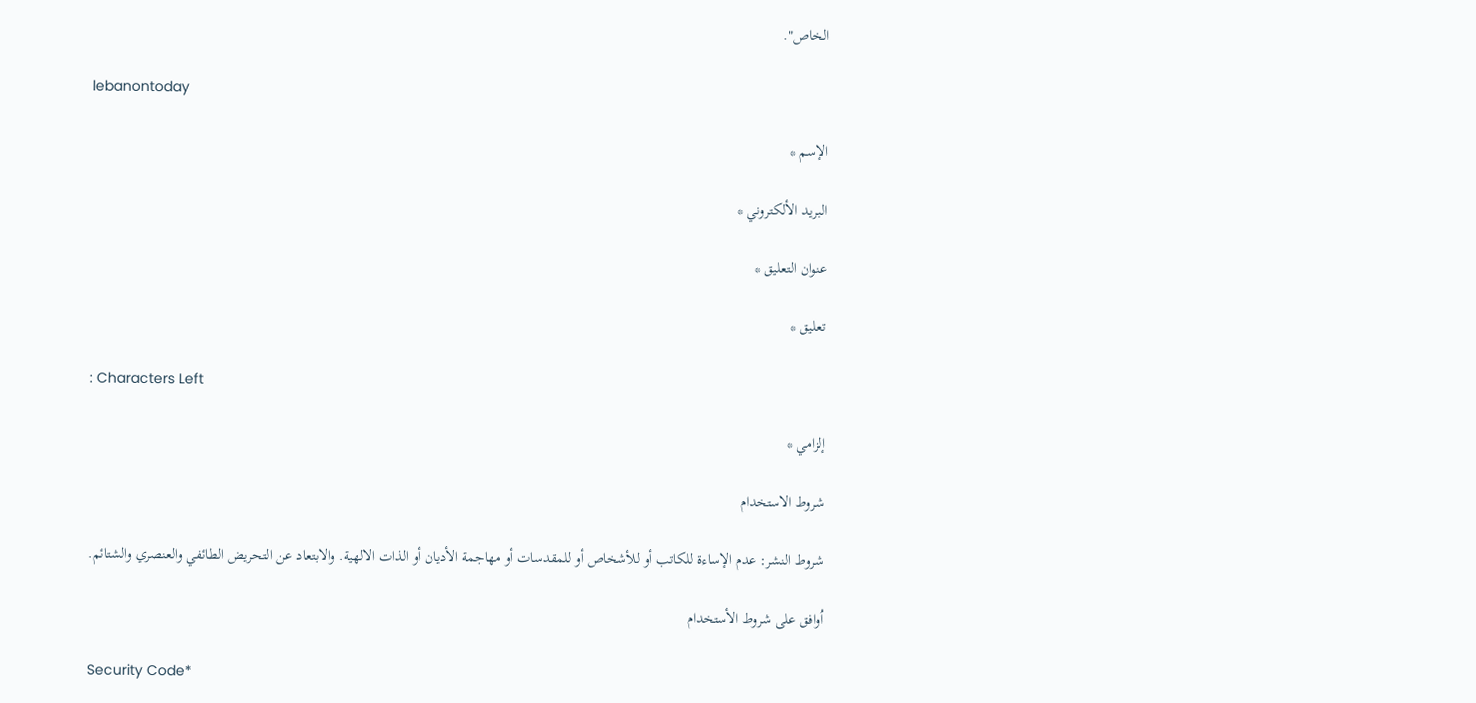الخاص".

lebanontoday

الإسم *

البريد الألكتروني *

عنوان التعليق *

تعليق *

: Characters Left

إلزامي *

شروط الاستخدام

شروط النشر: عدم الإساءة للكاتب أو للأشخاص أو للمقدسات أو مهاجمة الأديان أو الذات الالهية. والابتعاد عن التحريض الطائفي والعنصري والشتائم.

اُوافق على شروط الأستخدام

Security Code*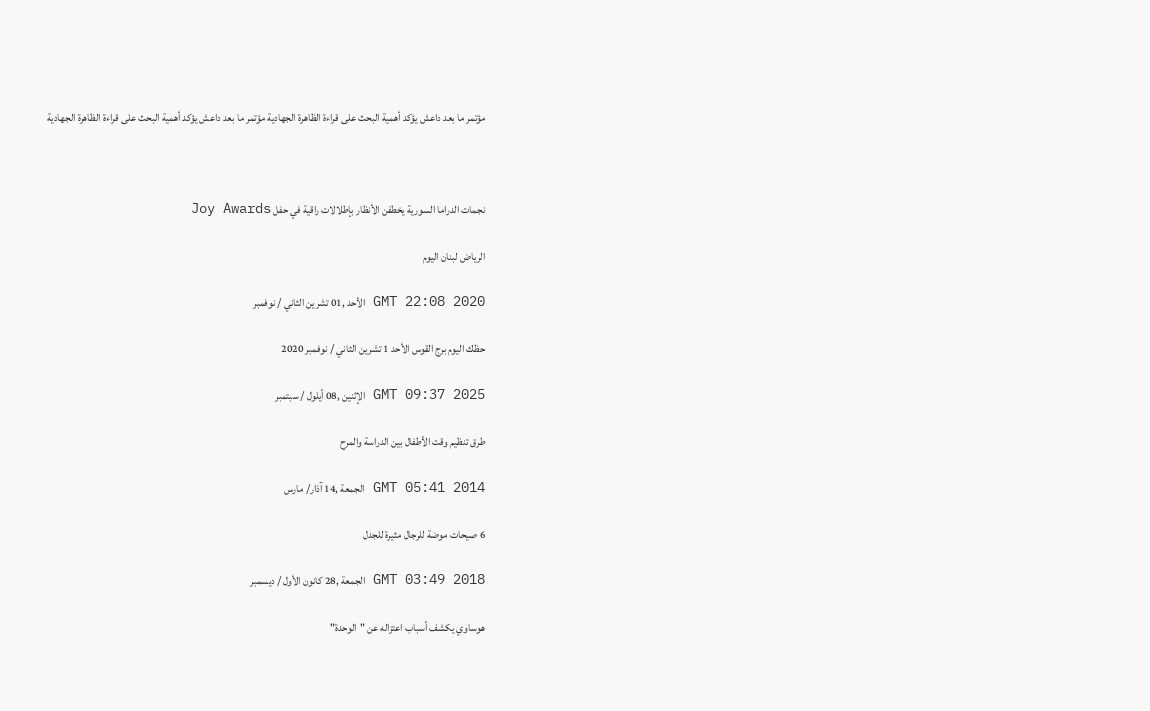مؤتمر ما بعد داعش يؤكد أهمية البحث على قراءة الظاهرة الجهادية مؤتمر ما بعد داعش يؤكد أهمية البحث على قراءة الظاهرة الجهادية



نجمات الدراما السورية يخطفن الأنظار بإطلالات راقية في حفل Joy Awards

الرياض لبنان اليوم

GMT 22:08 2020 الأحد ,01 تشرين الثاني / نوفمبر

حظك اليوم برج القوس الأحد 1 تشرين الثاني / نوفمبر 2020

GMT 09:37 2025 الإثنين ,08 أيلول / سبتمبر

طرق تنظيم وقت الأطفال بين الدراسة والمرح

GMT 05:41 2014 الجمعة ,14 آذار/ مارس

6 صيحات موضة للرجال مثيرة للجدل

GMT 03:49 2018 الجمعة ,28 كانون الأول / ديسمبر

هوساوي يكشف أسباب اعتزاله عن "الوحدة"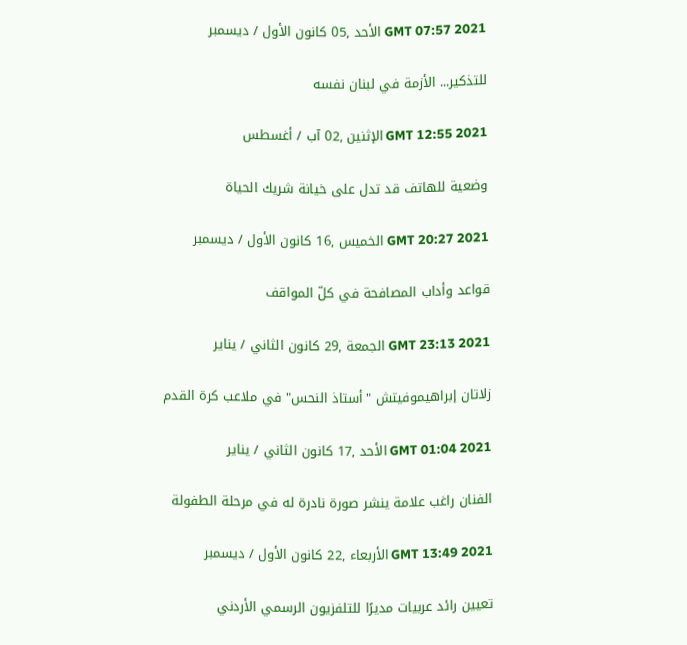GMT 07:57 2021 الأحد ,05 كانون الأول / ديسمبر

للتذكير... الأزمة في لبنان نفسه

GMT 12:55 2021 الإثنين ,02 آب / أغسطس

وضعية للهاتف قد تدل على خيانة شريك الحياة

GMT 20:27 2021 الخميس ,16 كانون الأول / ديسمبر

قواعد وأداب المصافحة في كلّ المواقف

GMT 23:13 2021 الجمعة ,29 كانون الثاني / يناير

زلاتان إبراهيموفيتش "أستاذ النحس" في ملاعب كرة القدم

GMT 01:04 2021 الأحد ,17 كانون الثاني / يناير

الفنان راغب علامة ينشر صورة نادرة له في مرحلة الطفولة

GMT 13:49 2021 الأربعاء ,22 كانون الأول / ديسمبر

تعيين رائد عربيات مديرًا للتلفزيون الرسمي الأردني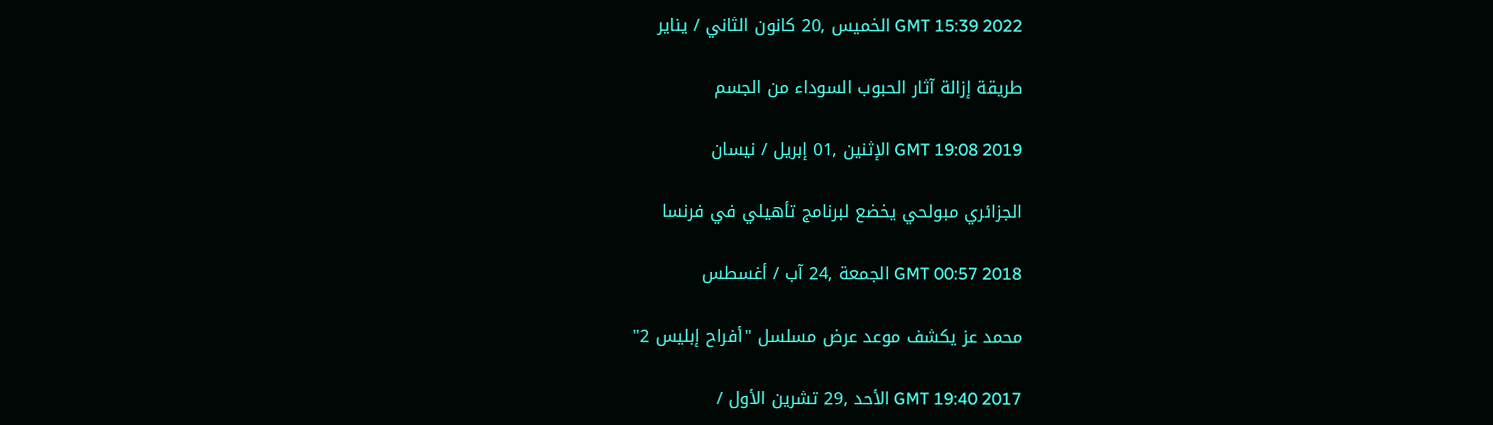GMT 15:39 2022 الخميس ,20 كانون الثاني / يناير

طريقة إزالة آثار الحبوب السوداء من الجسم

GMT 19:08 2019 الإثنين ,01 إبريل / نيسان

الجزائري مبولحي يخضع لبرنامج تأهيلي في فرنسا

GMT 00:57 2018 الجمعة ,24 آب / أغسطس

محمد عز يكشف موعد عرض مسلسل "أفراح إبليس 2"

GMT 19:40 2017 الأحد ,29 تشرين الأول /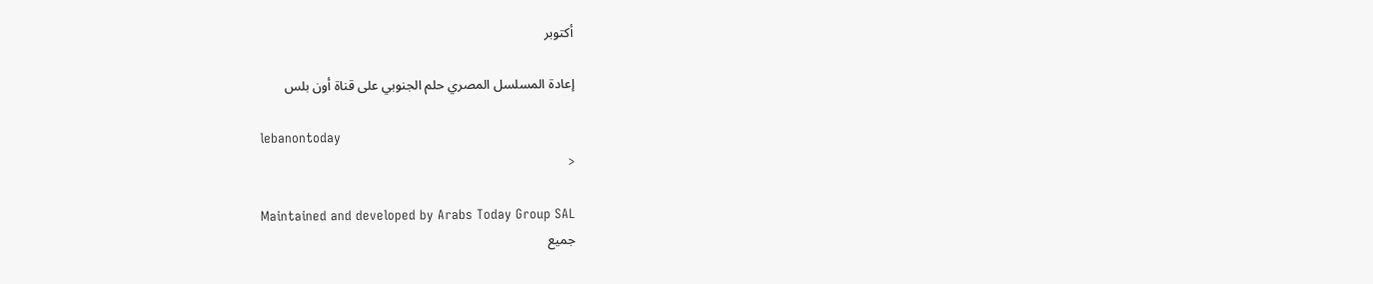أكتوبر

إعادة المسلسل المصري حلم الجنوبي على قناة أون بلس

lebanontoday
<

Maintained and developed by Arabs Today Group SAL
جميع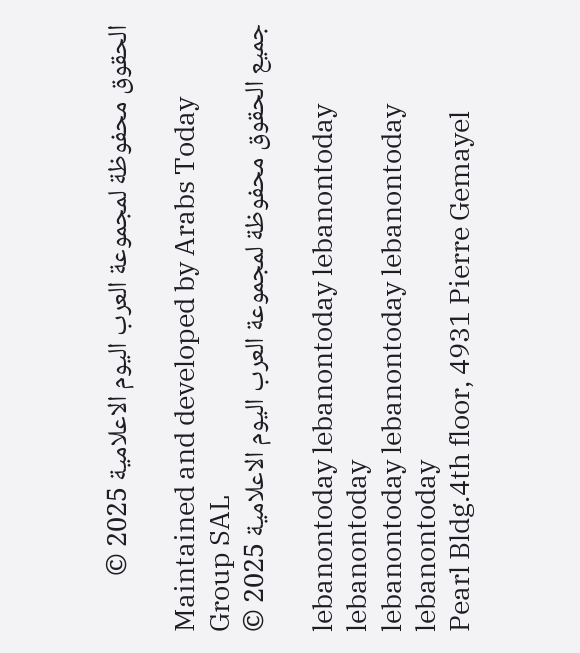الحقوق محفوظة لمجموعة العرب اليوم الاعلامية 2025 ©

Maintained and developed by Arabs Today Group SAL
جميع الحقوق محفوظة لمجموعة العرب اليوم الاعلامية 2025 ©

lebanontoday lebanontoday lebanontoday lebanontoday
lebanontoday lebanontoday lebanontoday
lebanontoday
Pearl Bldg.4th floor, 4931 Pierre Gemayel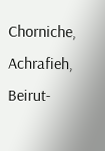Chorniche, Achrafieh, Beirut-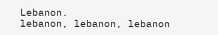Lebanon.
lebanon, lebanon, lebanon